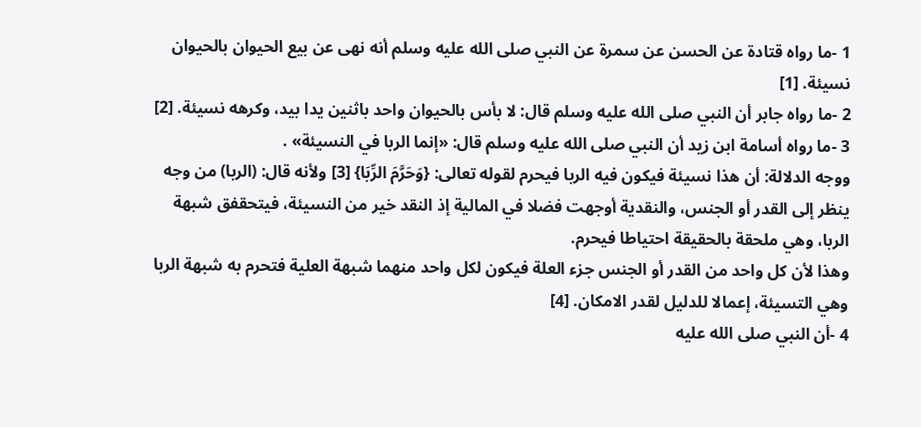1 -ما رواه قتادة عن الحسن عن سمرة عن النبي صلى الله عليه وسلم أنه نهى عن بيع الحيوان بالحيوان نسيئة. [1]
2 -ما رواه جابر أن النبي صلى الله عليه وسلم قال: لا بأس بالحيوان واحد باثنين يدا بيد، وكرهه نسيئة. [2]
3 -ما رواه أسامة ابن زيد أن النبي صلى الله عليه وسلم قال: «إنما الربا في النسيئة» .
ووجه الدلالة: أن هذا نسيئة فيكون فيه الربا فيحرم لقوله تعالى: {وَحَرَّمَ الرِّبَا} [3] ولأنه قال: (الربا) من وجه ينظر إلى القدر أو الجنس، والنقدية أوجهت فضلا في المالية إذ النقد خير من النسيئة، فيتحقفق شبهة الربا، وهي ملحقة بالحقيقة احتياطا فيحرم.
وهذا لأن كل واحد من القدر أو الجنس جزء العلة فيكون لكل واحد منهما شبهة العلية فتحرم به شبهة الربا وهي التسيئة، إعمالا للدليل لقدر الامكان. [4]
4 -أن النبي صلى الله عليه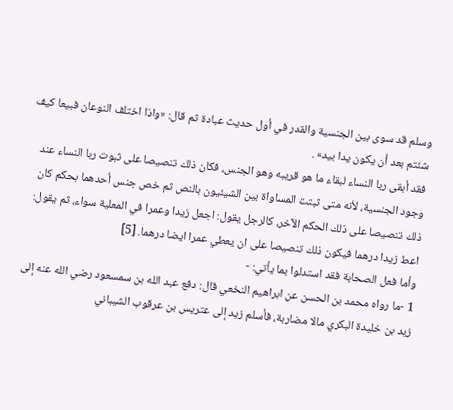وسلم قد سوى بين الجنسية والقدر في أول حديث عبادة ثم قال: «واذا اختلف النوعان فبيعا كيف شئتم بعد أن يكون يدا بيد» .
فقد أبقى ربا النساء لبقاء ما هو قريبه وهو الجنس، فكان ذلك تنصيصا على ثبوت ربا النساء عند وجود الجنسية، لأنه متى ثبتت المساواة بين الشيئيون بالنص ثم خص جنس أحدهما بحكم كان ذلك تنصيصا على ذلك الحكم الآخر، كالرجل يقول: اجعل زيدا وعمرا في المعلية سواء، ثم يقول: اعط زيدا درهما فيكون ذلك تنصيصا على ان يعطي عمرا ايضا درهما. [5]
وأما فعل الصحابة فقد استدلوا بما يأتي: -
1 -ما رواه محمد بن الحسن عن ابراهيم النخعي قال: دفع عبد الله بن سمسعود رضي الله عنه إلى زيد بن خليدة البكري مالا مضاربة، فأسلم زيد إلى عتريس بن عرقوب الشيباني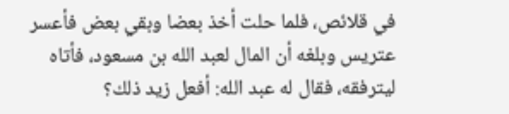في قلائص، فلما حلت أخذ بعضا وبقي بعض فأعسر عتريس وبلغه أن المال لعبد الله بن مسعود، فأتاه ليترفقه، فقال له عبد الله: أفعل زيد ذلك؟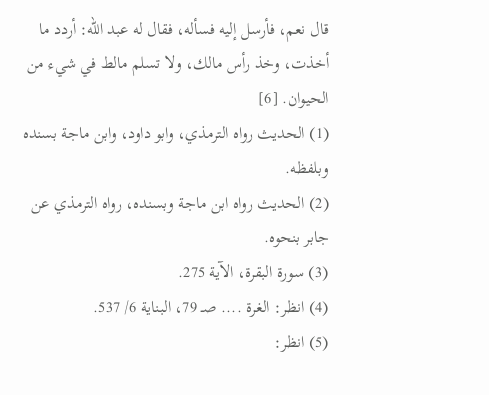قال نعم، فأرسل إليه فسأله، فقال له عبد الله: أردد ما أخذت، وخذ رأس مالك، ولا تسلم مالط في شيء من الحيوان. [6]
(1) الحديث رواه الترمذي، وابو داود، وابن ماجة بسنده وبلفظه.
(2) الحديث رواه ابن ماجة وبسنده، رواه الترمذي عن جابر بنحوه.
(3) سورة البقرة، الآية 275.
(4) انظر: الغرة .... صـ 79، البناية 6/ 537.
(5) انظر: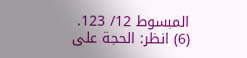المبسوط 12/ 123.
(6) انظر: الحجة على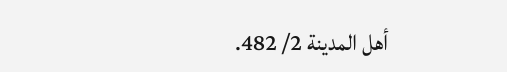أهل المدينة 2/ 482.